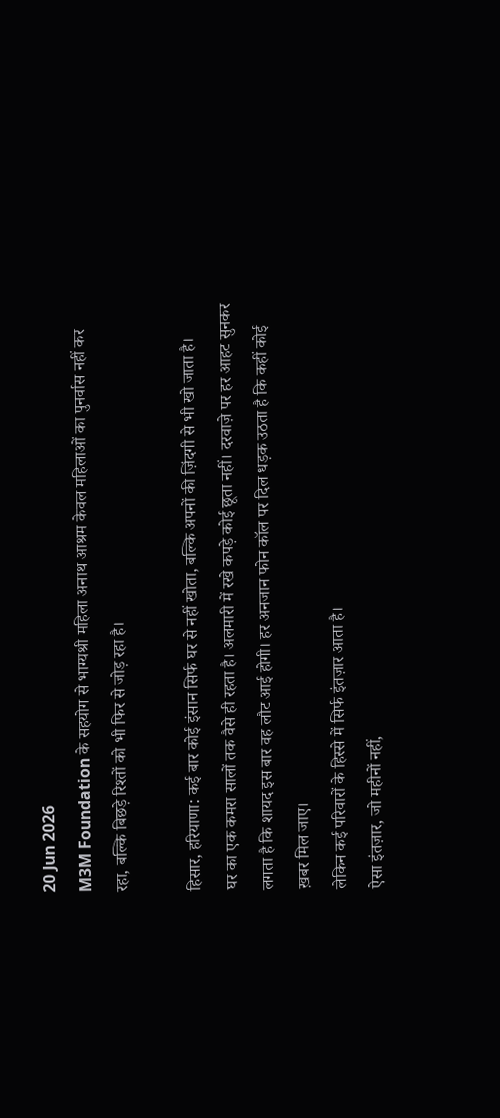20 Jun 2026
M3M Foundation के सहयोग से भाग्यश्री महिला अनाथ आश्रम केवल महिलाओं का पुनर्वास नहीं कर रहा, बल्कि बिछड़े रिश्तों को भी फिर से जोड़ रहा है।

हिसार, हरियाणा: कई बार कोई इंसान सिर्फ घर से नहीं खोता, बल्कि अपनों की ज़िंदगी से भी खो जाता है।
घर का एक कमरा सालों तक वैसे ही रहता है। अलमारी में रखे कपड़े कोई छूता नहीं। दरवाज़े पर हर आहट सुनकर लगता है कि शायद इस बार वह लौट आई होगी। हर अनजान फोन कॉल पर दिल धड़क उठता है कि कहीं कोई ख़बर मिल जाए।
लेकिन कई परिवारों के हिस्से में सिर्फ इंतज़ार आता है।
ऐसा इंतज़ार, जो महीनों नहीं,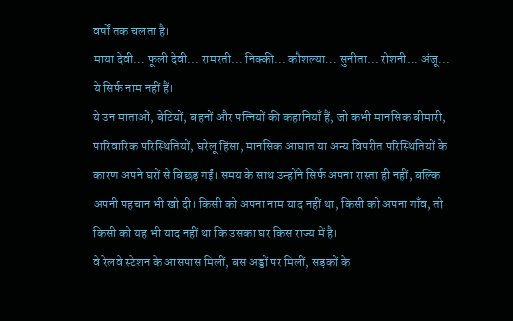वर्षों तक चलता है।
माया देवी... फूली देवी... रामरती... निक्की... कौशल्या... सुनीता... रोशनी... अंजू...
ये सिर्फ नाम नहीं हैं।
ये उन माताओं, बेटियों, बहनों और पत्नियों की कहानियाँ हैं, जो कभी मानसिक बीमारी, पारिवारिक परिस्थितियों, घरेलू हिंसा, मानसिक आघात या अन्य विपरीत परिस्थितियों के कारण अपने घरों से बिछड़ गईं। समय के साथ उन्होंने सिर्फ अपना रास्ता ही नहीं, बल्कि अपनी पहचान भी खो दी। किसी को अपना नाम याद नहीं था, किसी को अपना गाँव, तो किसी को यह भी याद नहीं था कि उसका घर किस राज्य में है।
वे रेलवे स्टेशन के आसपास मिलीं, बस अड्डों पर मिलीं, सड़कों के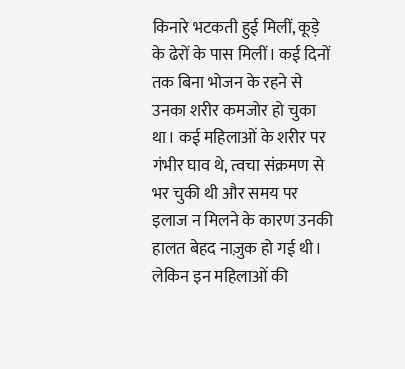किनारे भटकती हुई मिलीं, कूड़े के ढेरों के पास मिलीं। कई दिनों तक बिना भोजन के रहने से उनका शरीर कमजोर हो चुका था। कई महिलाओं के शरीर पर गंभीर घाव थे, त्वचा संक्रमण से भर चुकी थी और समय पर इलाज न मिलने के कारण उनकी हालत बेहद नाज़ुक हो गई थी।
लेकिन इन महिलाओं की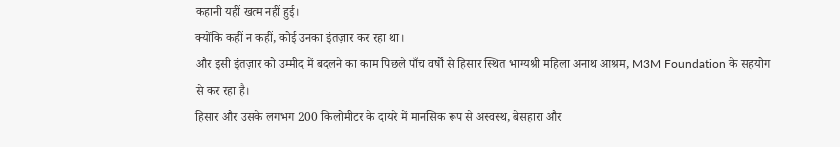कहानी यहीं खत्म नहीं हुई।
क्योंकि कहीं न कहीं, कोई उनका इंतज़ार कर रहा था।
और इसी इंतज़ार को उम्मीद में बदलने का काम पिछले पाँच वर्षों से हिसार स्थित भाग्यश्री महिला अनाथ आश्रम, M3M Foundation के सहयोग से कर रहा है।
हिसार और उसके लगभग 200 किलोमीटर के दायरे में मानसिक रूप से अस्वस्थ, बेसहारा और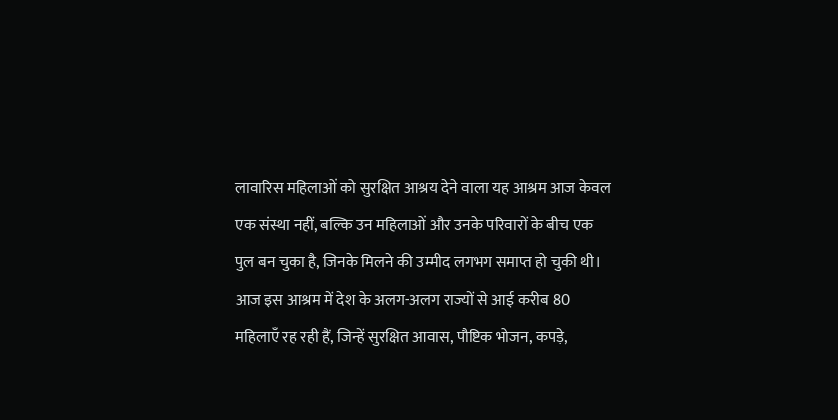लावारिस महिलाओं को सुरक्षित आश्रय देने वाला यह आश्रम आज केवल एक संस्था नहीं, बल्कि उन महिलाओं और उनके परिवारों के बीच एक पुल बन चुका है, जिनके मिलने की उम्मीद लगभग समाप्त हो चुकी थी।
आज इस आश्रम में देश के अलग-अलग राज्यों से आई करीब 80 महिलाएँ रह रही हैं, जिन्हें सुरक्षित आवास, पौष्टिक भोजन, कपड़े,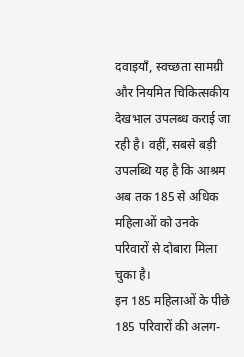दवाइयाँ, स्वच्छता सामग्री और नियमित चिकित्सकीय देखभाल उपलब्ध कराई जा रही है। वहीं, सबसे बड़ी उपलब्धि यह है कि आश्रम अब तक 185 से अधिक महिलाओं को उनके परिवारों से दोबारा मिला चुका है।
इन 185 महिलाओं के पीछे 185 परिवारों की अलग-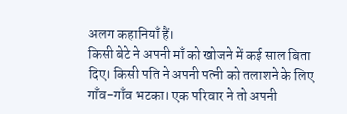अलग कहानियाँ हैं।
किसी बेटे ने अपनी माँ को खोजने में कई साल बिता दिए। किसी पति ने अपनी पत्नी को तलाशने के लिए गाँव-गाँव भटका। एक परिवार ने तो अपनी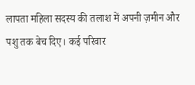लापता महिला सदस्य की तलाश में अपनी ज़मीन और पशु तक बेच दिए। कई परिवार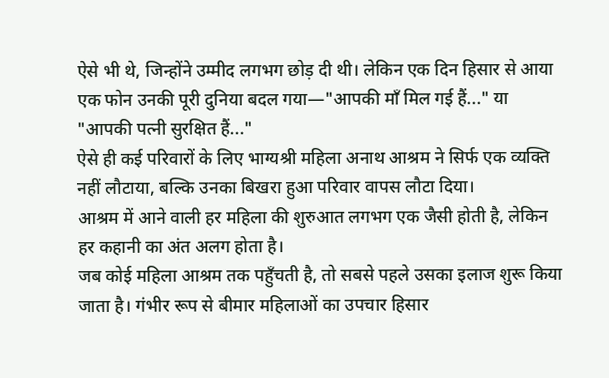ऐसे भी थे, जिन्होंने उम्मीद लगभग छोड़ दी थी। लेकिन एक दिन हिसार से आया एक फोन उनकी पूरी दुनिया बदल गया—"आपकी माँ मिल गई हैं..." या "आपकी पत्नी सुरक्षित हैं..."
ऐसे ही कई परिवारों के लिए भाग्यश्री महिला अनाथ आश्रम ने सिर्फ एक व्यक्ति नहीं लौटाया, बल्कि उनका बिखरा हुआ परिवार वापस लौटा दिया।
आश्रम में आने वाली हर महिला की शुरुआत लगभग एक जैसी होती है, लेकिन हर कहानी का अंत अलग होता है।
जब कोई महिला आश्रम तक पहुँचती है, तो सबसे पहले उसका इलाज शुरू किया जाता है। गंभीर रूप से बीमार महिलाओं का उपचार हिसार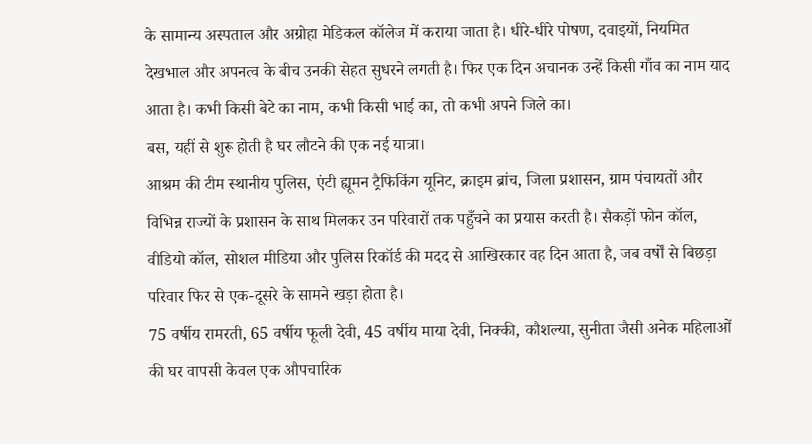के सामान्य अस्पताल और अग्रोहा मेडिकल कॉलेज में कराया जाता है। धीरे-धीरे पोषण, दवाइयों, नियमित देखभाल और अपनत्व के बीच उनकी सेहत सुधरने लगती है। फिर एक दिन अचानक उन्हें किसी गाँव का नाम याद आता है। कभी किसी बेटे का नाम, कभी किसी भाई का, तो कभी अपने जिले का।
बस, यहीं से शुरू होती है घर लौटने की एक नई यात्रा।
आश्रम की टीम स्थानीय पुलिस, एंटी ह्यूमन ट्रैफिकिंग यूनिट, क्राइम ब्रांच, जिला प्रशासन, ग्राम पंचायतों और विभिन्न राज्यों के प्रशासन के साथ मिलकर उन परिवारों तक पहुँचने का प्रयास करती है। सैकड़ों फोन कॉल, वीडियो कॉल, सोशल मीडिया और पुलिस रिकॉर्ड की मदद से आखिरकार वह दिन आता है, जब वर्षों से बिछड़ा परिवार फिर से एक-दूसरे के सामने खड़ा होता है।
75 वर्षीय रामरती, 65 वर्षीय फूली देवी, 45 वर्षीय माया देवी, निक्की, कौशल्या, सुनीता जैसी अनेक महिलाओं की घर वापसी केवल एक औपचारिक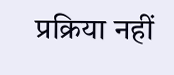प्रक्रिया नहीं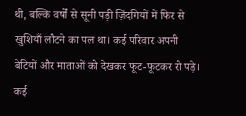थी, बल्कि वर्षों से सूनी पड़ी ज़िंदगियों में फिर से खुशियाँ लौटने का पल था। कई परिवार अपनी बेटियों और माताओं को देखकर फूट-फूटकर रो पड़े। कई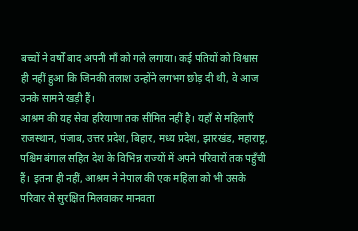बच्चों ने वर्षों बाद अपनी माँ को गले लगाया। कई पतियों को विश्वास ही नहीं हुआ कि जिनकी तलाश उन्होंने लगभग छोड़ दी थी, वे आज उनके सामने खड़ी हैं।
आश्रम की यह सेवा हरियाणा तक सीमित नहीं है। यहाँ से महिलाएँ राजस्थान, पंजाब, उत्तर प्रदेश, बिहार, मध्य प्रदेश, झारखंड, महाराष्ट्र, पश्चिम बंगाल सहित देश के विभिन्न राज्यों में अपने परिवारों तक पहुँची हैं। इतना ही नहीं, आश्रम ने नेपाल की एक महिला को भी उसके परिवार से सुरक्षित मिलवाकर मानवता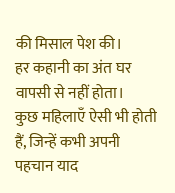की मिसाल पेश की।
हर कहानी का अंत घर वापसी से नहीं होता।
कुछ महिलाएँ ऐसी भी होती हैं, जिन्हें कभी अपनी पहचान याद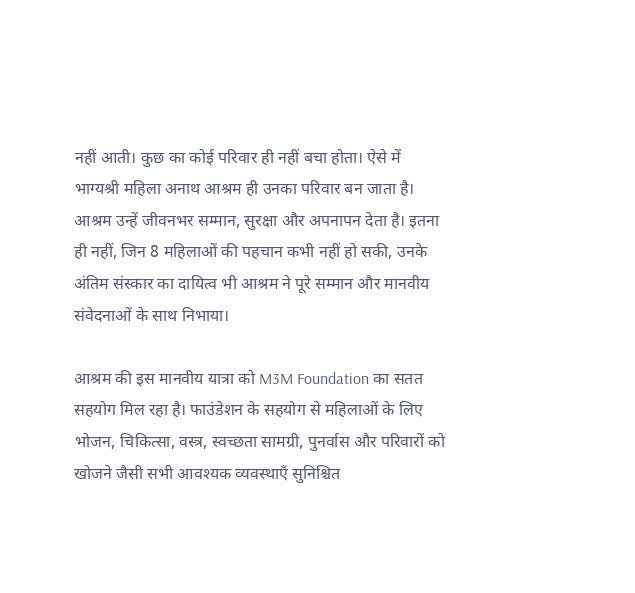नहीं आती। कुछ का कोई परिवार ही नहीं बचा होता। ऐसे में भाग्यश्री महिला अनाथ आश्रम ही उनका परिवार बन जाता है। आश्रम उन्हें जीवनभर सम्मान, सुरक्षा और अपनापन देता है। इतना ही नहीं, जिन 8 महिलाओं की पहचान कभी नहीं हो सकी, उनके अंतिम संस्कार का दायित्व भी आश्रम ने पूरे सम्मान और मानवीय संवेदनाओं के साथ निभाया।

आश्रम की इस मानवीय यात्रा को M3M Foundation का सतत सहयोग मिल रहा है। फाउंडेशन के सहयोग से महिलाओं के लिए भोजन, चिकित्सा, वस्त्र, स्वच्छता सामग्री, पुनर्वास और परिवारों को खोजने जैसी सभी आवश्यक व्यवस्थाएँ सुनिश्चित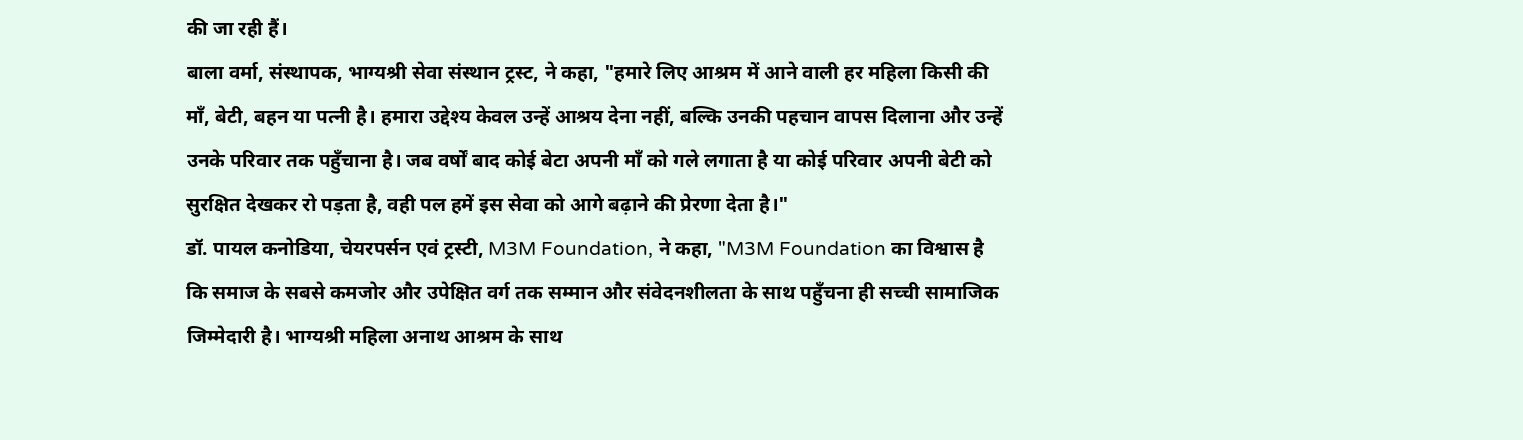की जा रही हैं।
बाला वर्मा, संस्थापक, भाग्यश्री सेवा संस्थान ट्रस्ट, ने कहा, "हमारे लिए आश्रम में आने वाली हर महिला किसी की माँ, बेटी, बहन या पत्नी है। हमारा उद्देश्य केवल उन्हें आश्रय देना नहीं, बल्कि उनकी पहचान वापस दिलाना और उन्हें उनके परिवार तक पहुँचाना है। जब वर्षों बाद कोई बेटा अपनी माँ को गले लगाता है या कोई परिवार अपनी बेटी को सुरक्षित देखकर रो पड़ता है, वही पल हमें इस सेवा को आगे बढ़ाने की प्रेरणा देता है।"
डॉ. पायल कनोडिया, चेयरपर्सन एवं ट्रस्टी, M3M Foundation, ने कहा, "M3M Foundation का विश्वास है कि समाज के सबसे कमजोर और उपेक्षित वर्ग तक सम्मान और संवेदनशीलता के साथ पहुँचना ही सच्ची सामाजिक जिम्मेदारी है। भाग्यश्री महिला अनाथ आश्रम के साथ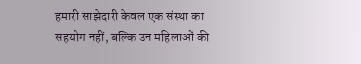हमारी साझेदारी केवल एक संस्था का सहयोग नहीं, बल्कि उन महिलाओं की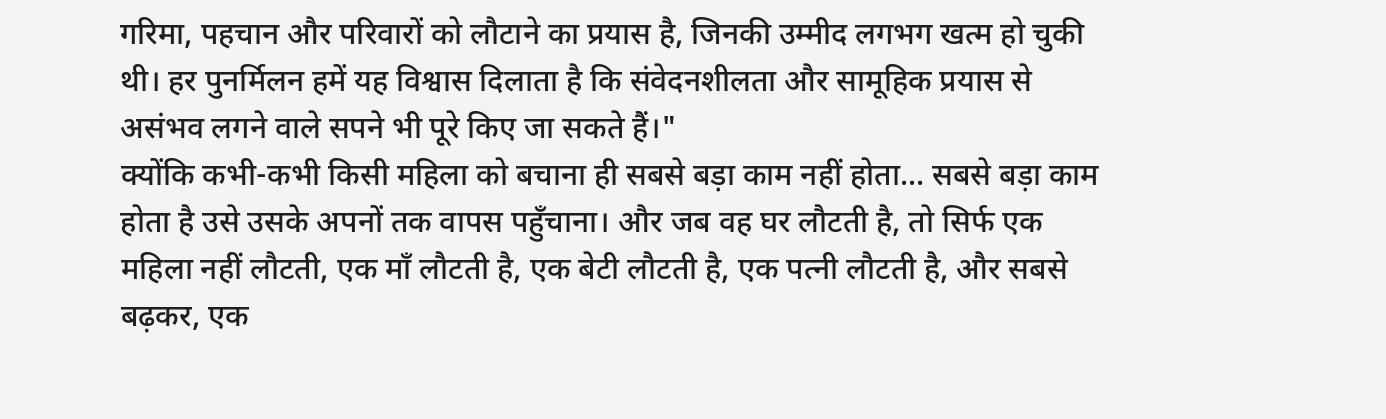गरिमा, पहचान और परिवारों को लौटाने का प्रयास है, जिनकी उम्मीद लगभग खत्म हो चुकी थी। हर पुनर्मिलन हमें यह विश्वास दिलाता है कि संवेदनशीलता और सामूहिक प्रयास से असंभव लगने वाले सपने भी पूरे किए जा सकते हैं।"
क्योंकि कभी-कभी किसी महिला को बचाना ही सबसे बड़ा काम नहीं होता... सबसे बड़ा काम होता है उसे उसके अपनों तक वापस पहुँचाना। और जब वह घर लौटती है, तो सिर्फ एक महिला नहीं लौटती, एक माँ लौटती है, एक बेटी लौटती है, एक पत्नी लौटती है, और सबसे बढ़कर, एक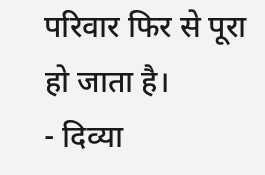परिवार फिर से पूरा हो जाता है।
- दिव्या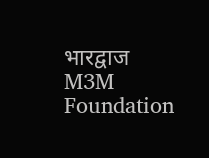भारद्वाज
M3M Foundation